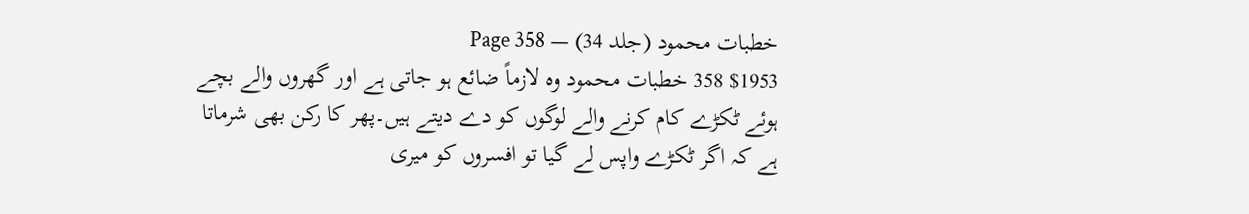خطبات محمود (جلد 34) — Page 358
$1953 358 خطبات محمود وہ لازماً ضائع ہو جاتی ہے اور گھروں والے بچے ہوئے ٹکڑے کام کرنے والے لوگوں کو دے دیتے ہیں۔پھر کا رکن بھی شرماتا ہے کہ اگر ٹکڑے واپس لے گیا تو افسروں کو میری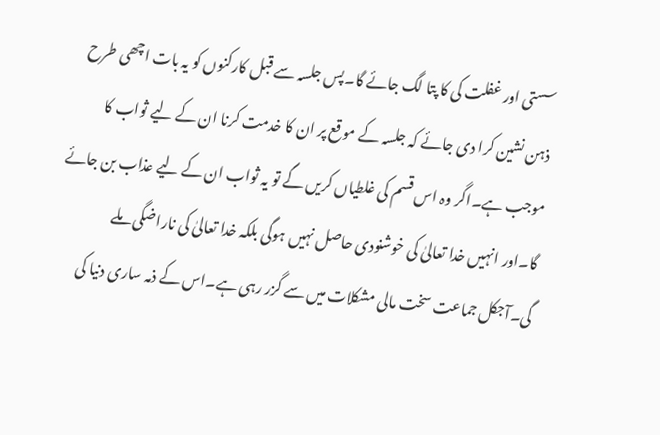سستی اور غفلت کی کا پتا لگ جائے گا۔پس جلسہ سے قبل کارکنوں کو یہ بات اچھی طرح ذہن نشین کرا دی جائے کہ جلسہ کے موقع پر ان کا خدمت کرنا ان کے لیے ثواب کا موجب ہے۔اگر وہ اس قسم کی غلطیاں کریں گے تو یہ ثواب ان کے لیے عذاب بن جائے گا۔اور انہیں خدا تعالیٰ کی خوشنودی حاصل نہیں ہوگی بلکہ خدا تعالیٰ کی ناراضگی ملے گی۔آجکل جماعت سخت مالی مشکلات میں سے گزر رہی ہے۔اس کے ذمہ ساری دنیا کی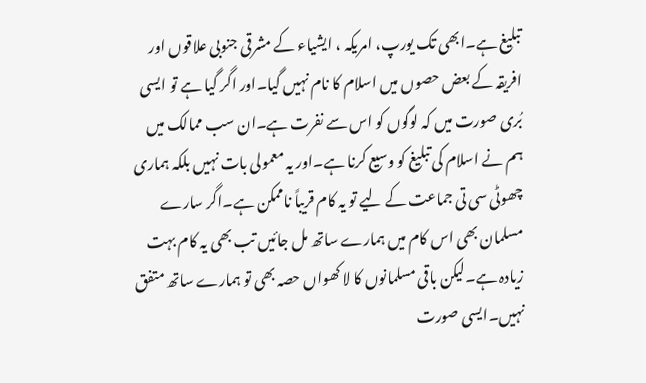تبلیغ ہے۔ابھی تک یورپ، امریکہ ، ایشیاء کے مشرقی جنوبی علاقوں اور افریقہ کے بعض حصوں میں اسلام کا نام نہیں گیا۔اور اگر گیا ہے تو ایسی بُری صورت میں کہ لوگوں کو اس سے نفرت ہے۔ان سب ممالک میں ہم نے اسلام کی تبلیغ کو وسیع کرنا ہے۔اور یہ معمولی بات نہیں بلکہ ہماری چھوٹی سی تی جماعت کے لیے تو یہ کام قریباً ناممکن ہے۔اگر سارے مسلمان بھی اس کام میں ہمارے ساتھ مل جائیں تب بھی یہ کام بہت زیادہ ہے۔لیکن باقی مسلمانوں کا لا کھواں حصہ بھی تو ہمارے ساتھ متفق نہیں۔ایسی صورت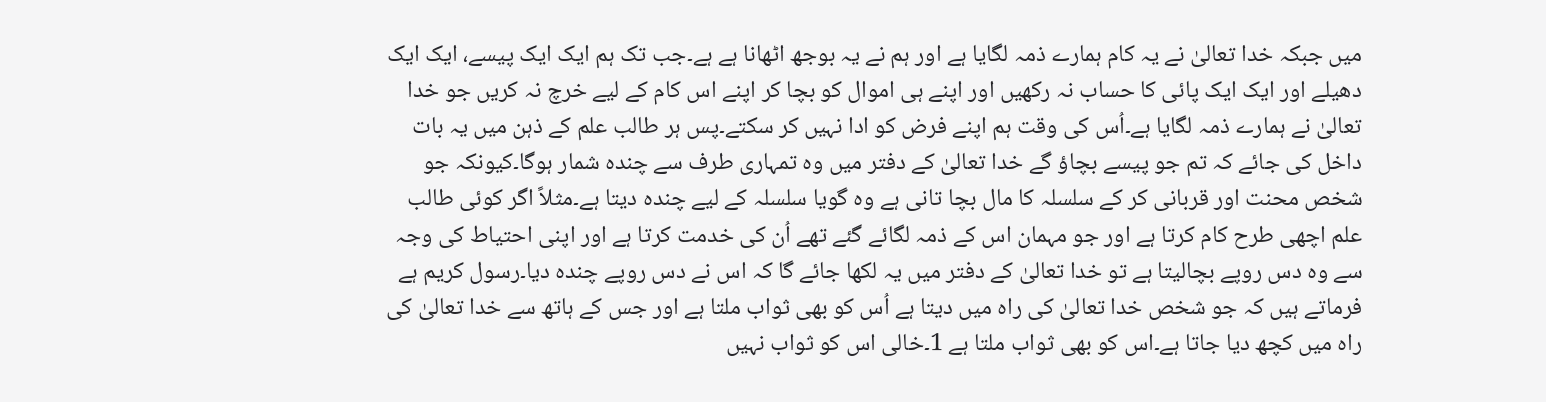میں جبکہ خدا تعالیٰ نے یہ کام ہمارے ذمہ لگایا ہے اور ہم نے یہ بوجھ اٹھانا ہے ہے۔جب تک ہم ایک ایک پیسے، ایک ایک دھیلے اور ایک ایک پائی کا حساب نہ رکھیں اور اپنے ہی اموال کو بچا کر اپنے اس کام کے لیے خرچ نہ کریں جو خدا تعالیٰ نے ہمارے ذمہ لگایا ہے۔اُس کی وقت ہم اپنے فرض کو ادا نہیں کر سکتے۔پس ہر طالب علم کے ذہن میں یہ بات داخل کی جائے کہ تم جو پیسے بچاؤ گے خدا تعالیٰ کے دفتر میں وہ تمہاری طرف سے چندہ شمار ہوگا۔کیونکہ جو شخص محنت اور قربانی کر کے سلسلہ کا مال بچا تانی ہے وہ گویا سلسلہ کے لیے چندہ دیتا ہے۔مثلاً اگر کوئی طالب علم اچھی طرح کام کرتا ہے اور جو مہمان اس کے ذمہ لگائے گئے تھے اُن کی خدمت کرتا ہے اور اپنی احتیاط کی وجہ سے وہ دس روپے بچالیتا ہے تو خدا تعالیٰ کے دفتر میں یہ لکھا جائے گا کہ اس نے دس روپے چندہ دیا۔رسول کریم ہے فرماتے ہیں کہ جو شخص خدا تعالیٰ کی راہ میں دیتا ہے اُس کو بھی ثواب ملتا ہے اور جس کے ہاتھ سے خدا تعالیٰ کی راہ میں کچھ دیا جاتا ہے۔اس کو بھی ثواب ملتا ہے 1۔خالی اس کو ثواب نہیں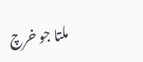ملتا جو خرچ